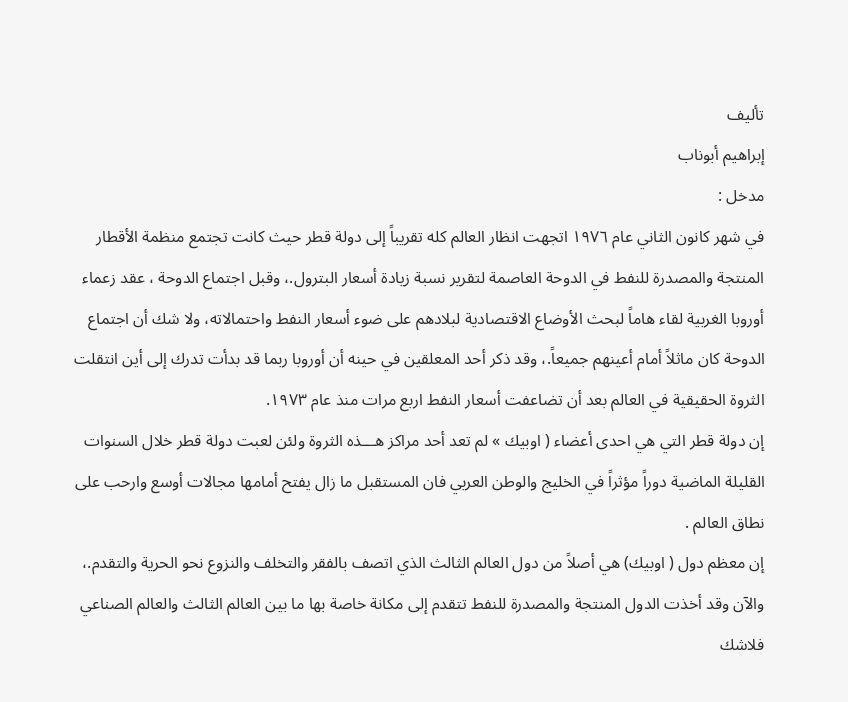تأليف
إبراهيم أبوناب
مدخل :
في شهر كانون الثاني عام ١٩٧٦ اتجهت انظار العالم كله تقريباً إلى دولة قطر حيث كانت تجتمع منظمة الأقطار المنتجة والمصدرة للنفط في الدوحة العاصمة لتقرير نسبة زيادة أسعار البترول.، وقبل اجتماع الدوحة ، عقد زعماء أوروبا الغربية لقاء هاماً لبحث الأوضاع الاقتصادية لبلادهم على ضوء أسعار النفط واحتمالاته، ولا شك أن اجتماع الدوحة كان ماثلاً أمام أعينهم جميعاً.، وقد ذكر أحد المعلقين في حينه أن أوروبا ربما قد بدأت تدرك إلى أين انتقلت الثروة الحقيقية في العالم بعد أن تضاعفت أسعار النفط اربع مرات منذ عام ١٩٧٣.
إن دولة قطر التي هي احدى أعضاء ( اوبيك » لم تعد أحد مراكز هـــذه الثروة ولئن لعبت دولة قطر خلال السنوات القليلة الماضية دوراً مؤثراً في الخليج والوطن العربي فان المستقبل ما زال يفتح أمامها مجالات أوسع وارحب على نطاق العالم .
إن معظم دول ( اوبيك) هي أصلاً من دول العالم الثالث الذي اتصف بالفقر والتخلف والنزوع نحو الحرية والتقدم.، والآن وقد أخذت الدول المنتجة والمصدرة للنفط تتقدم إلى مكانة خاصة بها ما بين العالم الثالث والعالم الصناعي فلاشك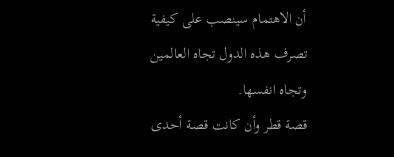أن الاهتمام سينصب على كيفية تصرف هذه الدول تجاه العالمين وتجاه انفسها.
قصة قطر وأن كانت قصة أحدى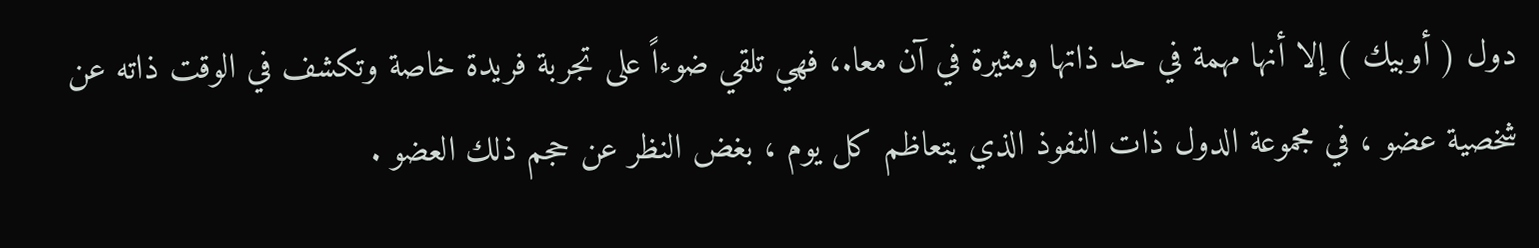دول ( أوبيك ) إلا أنها مهمة في حد ذاتها ومثيرة في آن معا.، فهي تلقي ضوءاً على تجربة فريدة خاصة وتكشف في الوقت ذاته عن شخصية عضو ، في مجموعة الدول ذات النفوذ الذي يتعاظم كل يوم ، بغض النظر عن حجم ذلك العضو .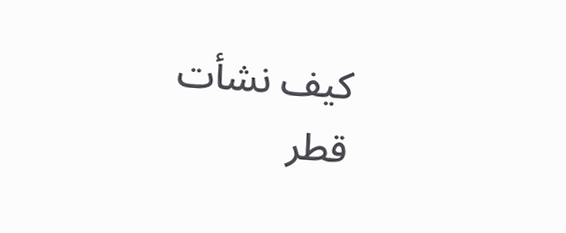كيف نشأت قطر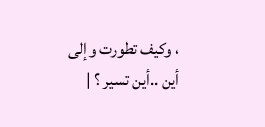، وكيف تطورت وإلی أين ..أین تسیر ؟ |